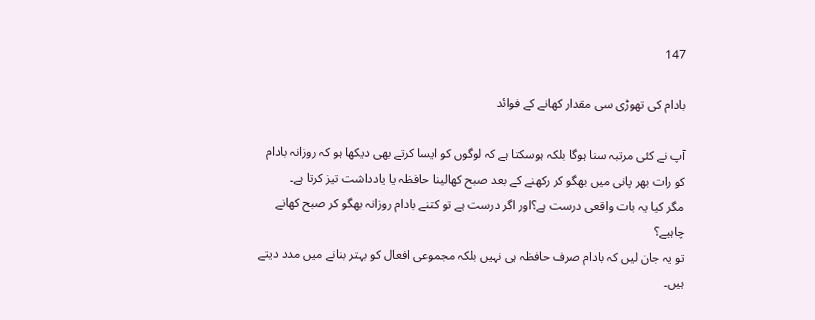147

بادام کی تھوڑی سی مقدار کھانے کے فوائد

آپ نے کئی مرتبہ سنا ہوگا بلکہ ہوسکتا ہے کہ لوگوں کو ایسا کرتے بھی دیکھا ہو کہ روزانہ بادام کو رات بھر پانی میں بھگو کر رکھنے کے بعد صبح کھالینا حافظہ یا یادداشت تیز کرتا ہے۔
مگر کیا یہ بات واقعی درست ہے؟اور اگر درست ہے تو کتنے بادام روزانہ بھگو کر صبح کھانے چاہیے؟
تو یہ جان لیں کہ بادام صرف حافظہ ہی نہیں بلکہ مجموعی افعال کو بہتر بنانے میں مدد دیتے ہیں۔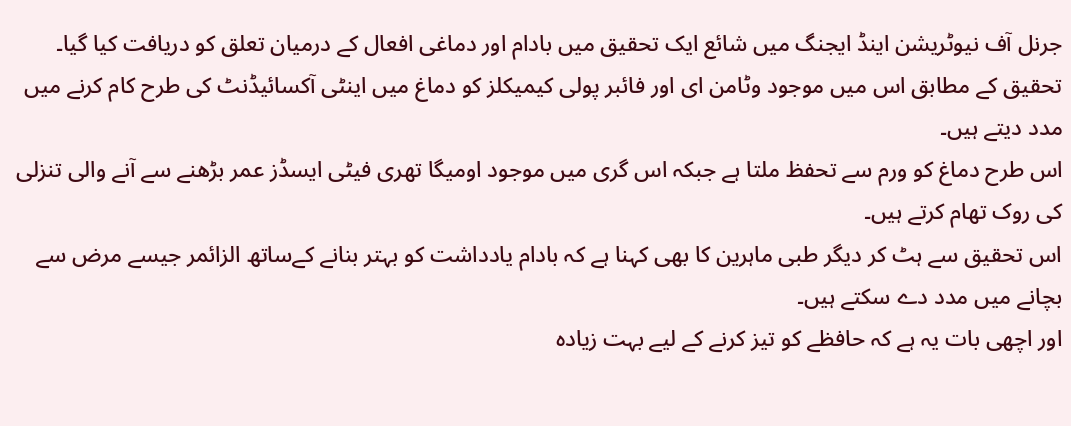جرنل آف نیوٹریشن اینڈ ایجنگ میں شائع ایک تحقیق میں بادام اور دماغی افعال کے درمیان تعلق کو دریافت کیا گیا۔
تحقیق کے مطابق اس میں موجود وٹامن ای اور فائبر پولی کیمیکلز کو دماغ میں اینٹی آکسائیڈنٹ کی طرح کام کرنے میں مدد دیتے ہیں۔
اس طرح دماغ کو ورم سے تحفظ ملتا ہے جبکہ اس گری میں موجود اومیگا تھری فیٹی ایسڈز عمر بڑھنے سے آنے والی تنزلی کی روک تھام کرتے ہیں۔
اس تحقیق سے ہٹ کر دیگر طبی ماہرین کا بھی کہنا ہے کہ بادام یادداشت کو بہتر بنانے کےساتھ الزائمر جیسے مرض سے بچانے میں مدد دے سکتے ہیں۔
اور اچھی بات یہ ہے کہ حافظے کو تیز کرنے کے لیے بہت زیادہ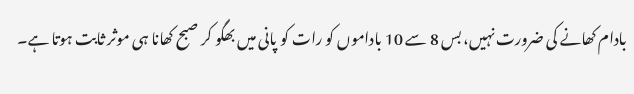بادام کھانے کی ضرورت نہیں، بس 8 سے 10 باداموں کو رات کو پانی میں بھگو کر صبح کھانا ہی موثر ثابت ہوتا ہے۔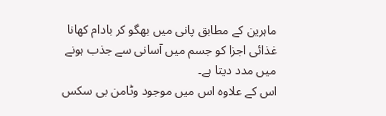ماہرین کے مطابق پانی میں بھگو کر بادام کھانا غذائی اجزا کو جسم میں آسانی سے جذب ہونے میں مدد دیتا ہے۔
اس کے علاوہ اس میں موجود وٹامن بی سکس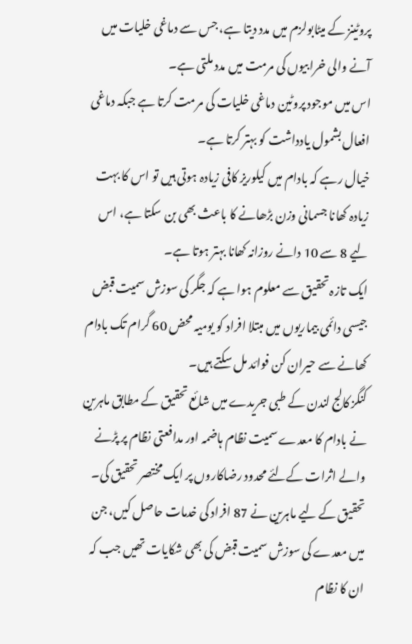پروٹینز کے میٹابولزم میں مدد دیتا ہے، جس سے دماغی خلیات میں آنے والی خرابیوں کی مرمت میں مدد ملتی ہے۔
اس میں موجود پروٹین دماغی خلیات کی مرمت کرتا ہے جبکہ دماغی افعال بشمول یادداشت کو بہتر کرتا ہے۔
خیال رہے کہ بادام میں کیلوریز کافی زیادہ ہوتی ہیں تو اس کا بہت زیادہ کھانا جسمانی وزن بڑھانے کا باعث بھی بن سکتا ہے، اس لیے 8 سے 10 دانے روزانہ کھانا بہتر ہوتا ہے۔
ایک تازہ تحقیق سے معلوم ہوا ہے کہ جگر کی سوزش سمیت قبض جیسی دائمی بیماریوں میں مبتلا افراد کو یومیہ محض 60 گرام تک بادام کھانے سے حیران کن فوائد مل سکتے ہیں۔
کنگز کالج لندن کے طبی جریدے میں شائع تحقیق کے مطابق ماہرین نے بادام کا معدے سمیت نظام ہاضمہ اور مدافعتی نظام پر پڑنے والے اثرات کےلئے محدود رضاکاروں پر ایک مختصر تحقیق کی۔
تحقیق کے لیے ماہرین نے 87 افراد کی خدمات حاصل کیں، جن میں معدے کی سوزش سمیت قبض کی بھی شکایات تھیں جب کہ ان کا نظام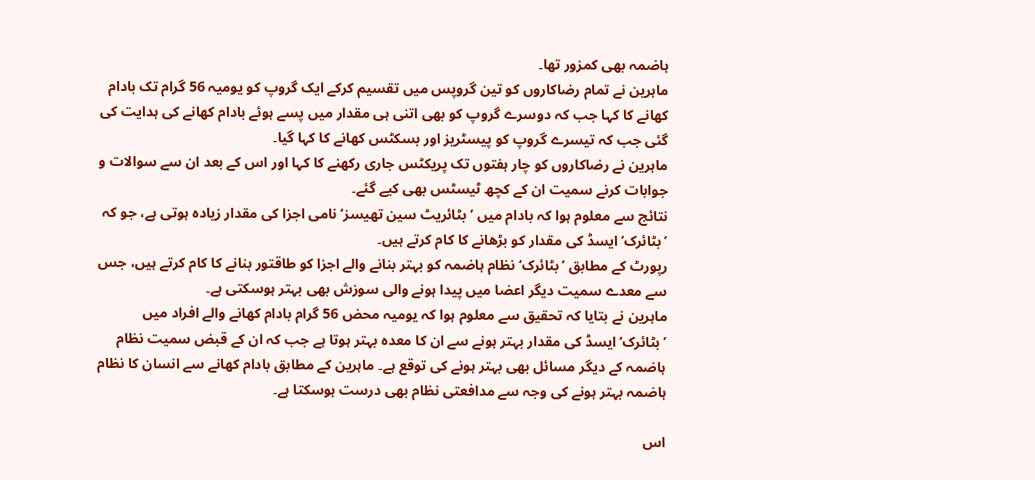ہاضمہ بھی کمزور تھا۔
ماہرین نے تمام رضاکاروں کو تین گروپس میں تقسیم کرکے ایک گروپ کو یومیہ 56 گرام تک بادام کھانے کا کہا جب کہ دوسرے گروپ کو بھی اتنی ہی مقدار میں پسے ہوئے بادام کھانے کی ہدایت کی گئی جب کہ تیسرے گروپ کو پیسٹریز اور بسکٹس کھانے کا کہا گیا۔
ماہرین نے رضاکاروں کو چار ہفتوں تک پریکٹس جاری رکھنے کا کہا اور اس کے بعد ان سے سوالات و جوابات کرنے سمیت ان کے کچھ ٹیسٹس بھی کیے گئے۔
نتائج سے معلوم ہوا کہ بادام میں ’بٹائریٹ سین تھیسز‘ نامی اجزا کی مقدار زیادہ ہوتی ہے، جو کہ ’بٹائرک‘ایسڈ کی مقدار کو بڑھانے کا کام کرتے ہیں۔
رپورٹ کے مطابق ’بٹائرک‘ نظام ہاضمہ کو بہتر بنانے والے اجزا کو طاقتور بنانے کا کام کرتے ہیں، جس سے معدے سمیت دیگر اعضا میں پیدا ہونے والی سوزش بھی بہتر ہوسکتی ہے۔
ماہرین نے بتایا کہ تحقیق سے معلوم ہوا کہ یومیہ محض 56 گرام بادام کھانے والے افراد میں ’بٹائرک‘ایسڈ کی مقدار بہتر ہونے سے ان کا معدہ بہتر ہوتا ہے جب کہ ان کے قبض سمیت نظام ہاضمہ کے دیگر مسائل بھی بہتر ہونے کی توقع ہے۔ ماہرین کے مطابق بادام کھانے سے انسان کا نظام ہاضمہ بہتر ہونے کی وجہ سے مدافعتی نظام بھی درست ہوسکتا ہے۔

اس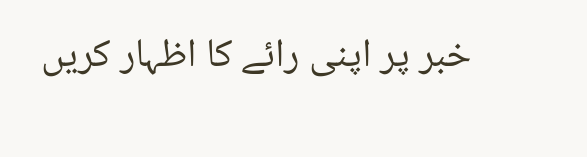خبر پر اپنی رائے کا اظہار کریں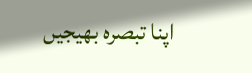اپنا تبصرہ بھیجیں